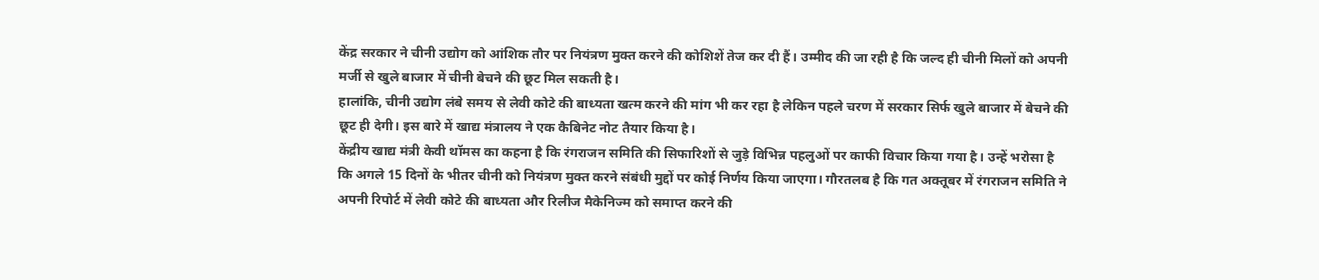केंद्र सरकार ने चीनी उद्योग को आंशिक तौर पर नियंत्रण मुक्त करने की कोशिशें तेज कर दी हैं। उम्मीद की जा रही है कि जल्द ही चीनी मिलों को अपनी मर्जी से खुले बाजार में चीनी बेचने की छूट मिल सकती है।
हालांकि, चीनी उद्योग लंबे समय से लेवी कोटे की बाध्यता खत्म करने की मांग भी कर रहा है लेकिन पहले चरण में सरकार सिर्फ खुले बाजार में बेचने की छूट ही देगी। इस बारे में खाद्य मंत्रालय ने एक कैबिनेट नोट तैयार किया है।
केंद्रीय खाद्य मंत्री केवी थॉमस का कहना है कि रंगराजन समिति की सिफारिशों से जुड़े विभिन्न पहलुओं पर काफी विचार किया गया है। उन्हें भरोसा है कि अगले 15 दिनों के भीतर चीनी को नियंत्रण मुक्त करने संबंधी मुद्दों पर कोई निर्णय किया जाएगा। गौरतलब है कि गत अक्तूबर में रंगराजन समिति ने अपनी रिपोर्ट में लेवी कोटे की बाध्यता और रिलीज मैकेनिज्म को समाप्त करने की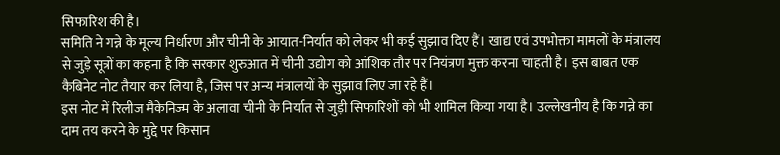सिफारिश की है।
समिति ने गन्ने के मूल्य निर्धारण और चीनी के आयात-निर्यात को लेकर भी कई सुझाव दिए हैं। खाद्य एवं उपभोक्ता मामलों के मंत्रालय से जुड़े सूत्रों का कहना है कि सरकार शुरुआत में चीनी उद्योग को आंशिक तौर पर नियंत्रण मुक्त करना चाहती है। इस बाबत एक कैबिनेट नोट तैयार कर लिया है, जिस पर अन्य मंत्रालयों के सुझाव लिए जा रहे हैं।
इस नोट में रिलीज मैकेनिज्म के अलावा चीनी के निर्यात से जुड़ी सिफारिशों को भी शामिल किया गया है। उल्लेखनीय है कि गन्ने का दाम तय करने के मुद्दे पर किसान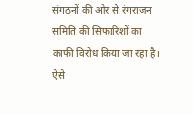संगठनों की ओर से रंगराजन समिति की सिफारिशों का काफी विरोध किया जा रहा है। ऐसे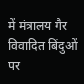में मंत्रालय गैर विवादित बिंदुओं पर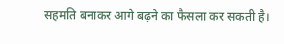सहमति बनाकर आगे बढ़ने का फैसला कर सकती है।